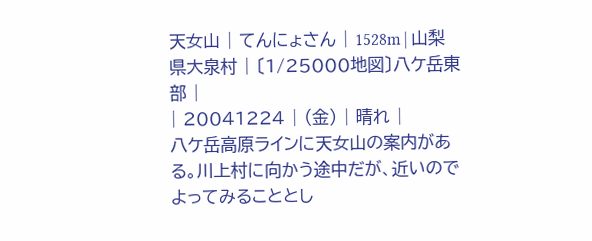天女山 | てんにょさん | 1528m | 山梨県大泉村 | 〔1/25000地図〕八ケ岳東部 |
| 20041224 | (金) | 晴れ |
八ケ岳高原ラインに天女山の案内がある。川上村に向かう途中だが、近いのでよってみることとし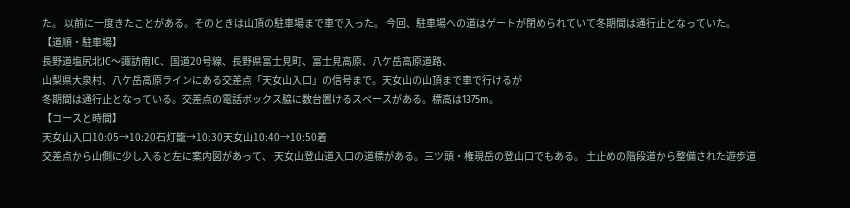た。 以前に一度きたことがある。そのときは山頂の駐車場まで車で入った。 今回、駐車場への道はゲートが閉められていて冬期間は通行止となっていた。
【道順・駐車場】
長野道塩尻北IC〜諏訪南IC、国道20号線、長野県富士見町、富士見高原、八ケ岳高原道路、
山梨県大泉村、八ケ岳高原ラインにある交差点「天女山入口」の信号まで。天女山の山頂まで車で行けるが
冬期間は通行止となっている。交差点の電話ボックス脇に数台置けるスペースがある。標高は1375m。
【コースと時間】
天女山入口10:05→10:20石灯籠→10:30天女山10:40→10:50着
交差点から山側に少し入ると左に案内図があって、 天女山登山道入口の道標がある。三ツ頭・権現岳の登山口でもある。 土止めの階段道から整備された遊歩道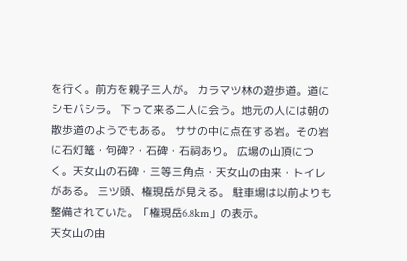を行く。前方を親子三人が。 カラマツ林の遊歩道。道にシモバシラ。 下って来る二人に会う。地元の人には朝の散歩道のようでもある。 ササの中に点在する岩。その岩に石灯篭・句碑?・石碑・石祠あり。 広場の山頂につく。天女山の石碑・三等三角点・天女山の由来・トイレがある。 三ツ頭、権現岳が見える。 駐車場は以前よりも整備されていた。「権現岳6.8km」の表示。
天女山の由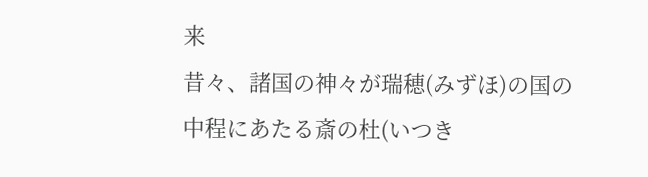来
昔々、諸国の神々が瑞穂(みずほ)の国の
中程にあたる斎の杜(いつき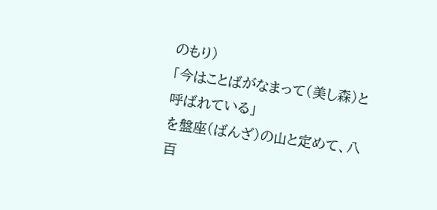のもり)
「今はことばがなまって(美し森)と呼ばれている」
を盤座(ばんざ)の山と定めて、八百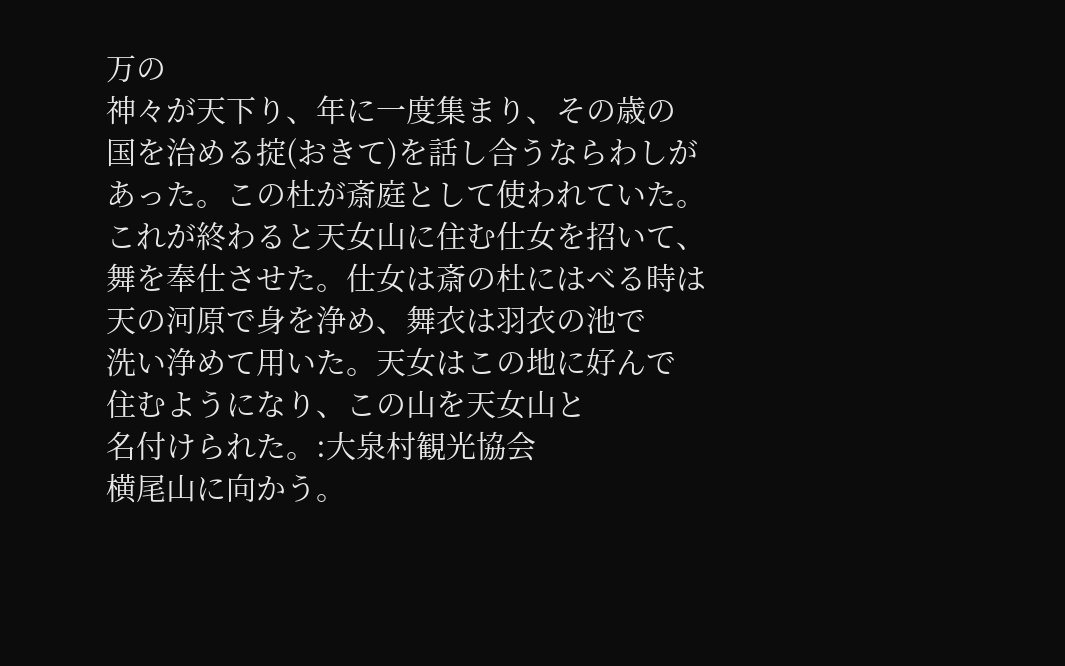万の
神々が天下り、年に一度集まり、その歳の
国を治める掟(おきて)を話し合うならわしが
あった。この杜が斎庭として使われていた。
これが終わると天女山に住む仕女を招いて、
舞を奉仕させた。仕女は斎の杜にはべる時は
天の河原で身を浄め、舞衣は羽衣の池で
洗い浄めて用いた。天女はこの地に好んで
住むようになり、この山を天女山と
名付けられた。:大泉村観光協会
横尾山に向かう。